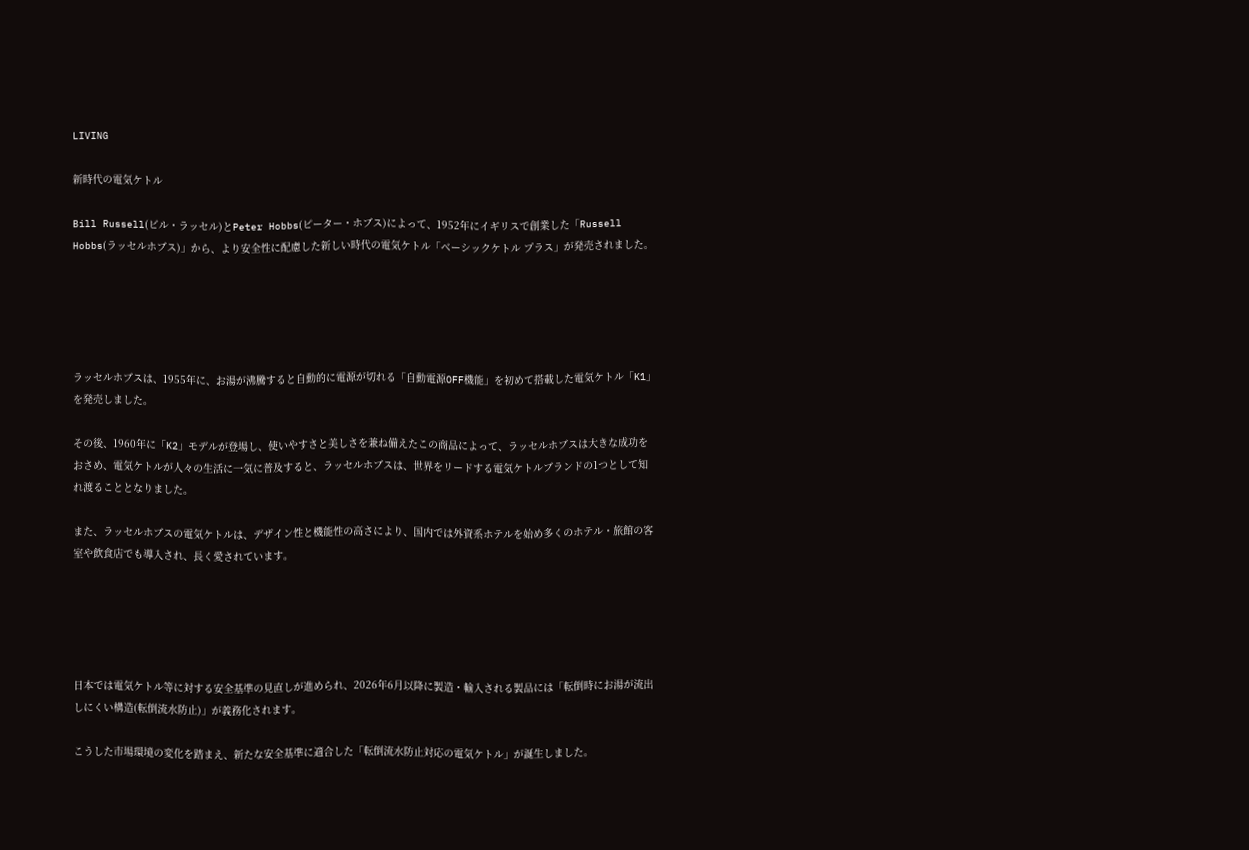LIVING

新時代の電気ケトル

Bill Russell(ビル・ラッセル)とPeter Hobbs(ピーター・ホブス)によって、1952年にイギリスで創業した「Russell Hobbs(ラッセルホブス)」から、より安全性に配慮した新しい時代の電気ケトル「ベーシックケトル プラス」が発売されました。





ラッセルホブスは、1955年に、お湯が沸騰すると自動的に電源が切れる「自動電源OFF機能」を初めて搭載した電気ケトル「K1」を発売しました。

その後、1960年に「K2」モデルが登場し、使いやすさと美しさを兼ね備えたこの商品によって、ラッセルホブスは大きな成功をおさめ、電気ケトルが人々の生活に一気に普及すると、ラッセルホブスは、世界をリードする電気ケトルブランドの1つとして知れ渡ることとなりました。

また、ラッセルホブスの電気ケトルは、デザイン性と機能性の高さにより、国内では外資系ホテルを始め多くのホテル・旅館の客室や飲食店でも導入され、長く愛されています。





日本では電気ケトル等に対する安全基準の見直しが進められ、2026年6月以降に製造・輸入される製品には「転倒時にお湯が流出しにくい構造(転倒流水防止)」が義務化されます。

こうした市場環境の変化を踏まえ、新たな安全基準に適合した「転倒流水防止対応の電気ケトル」が誕生しました。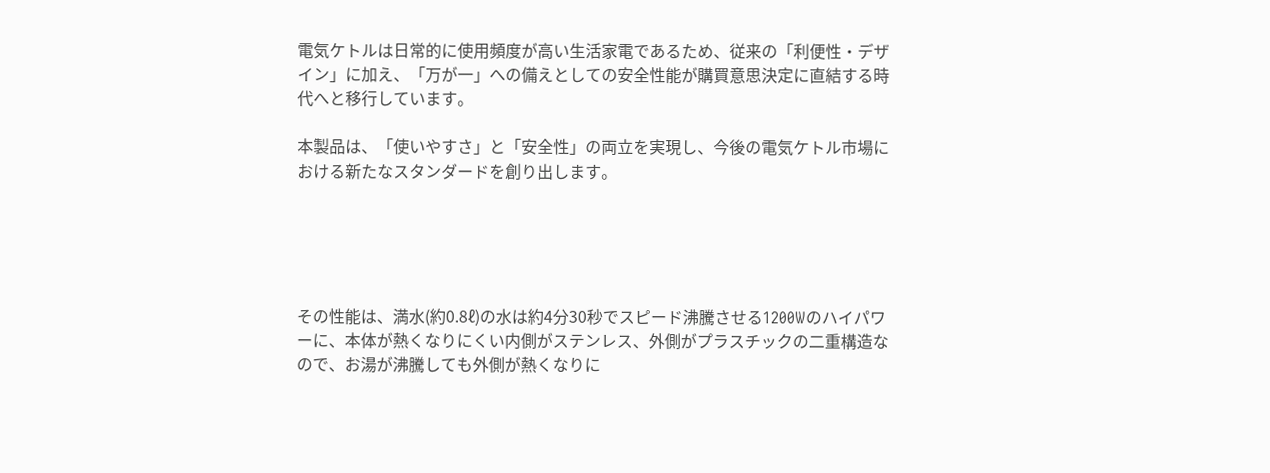電気ケトルは日常的に使用頻度が高い生活家電であるため、従来の「利便性・デザイン」に加え、「万が一」への備えとしての安全性能が購買意思決定に直結する時代へと移行しています。

本製品は、「使いやすさ」と「安全性」の両立を実現し、今後の電気ケトル市場における新たなスタンダードを創り出します。





その性能は、満水(約0.8ℓ)の水は約4分30秒でスピード沸騰させる1200Wのハイパワーに、本体が熱くなりにくい内側がステンレス、外側がプラスチックの二重構造なので、お湯が沸騰しても外側が熱くなりに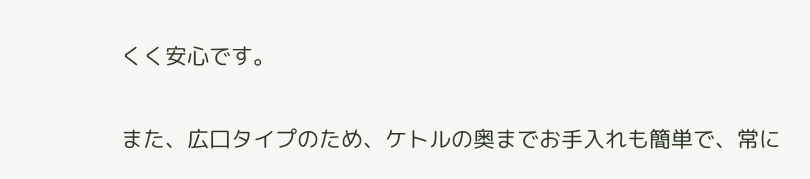くく安心です。

また、広口タイプのため、ケトルの奥までお手入れも簡単で、常に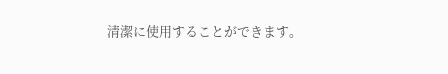清潔に使用することができます。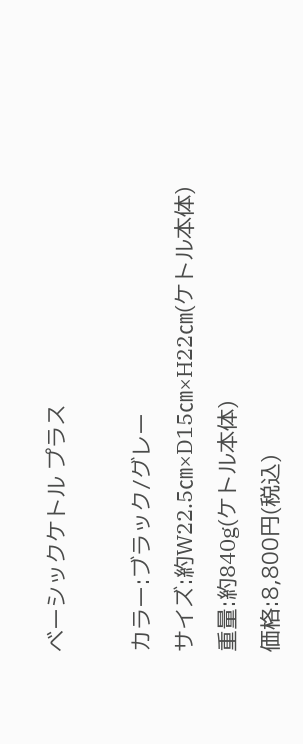ベーシックケトル プラス

カラー:ブラック/グレー
サイズ:約W22.5㎝×D15㎝×H22㎝(ケトル本体)
重量:約840g(ケトル本体)
価格:8,800円(税込)